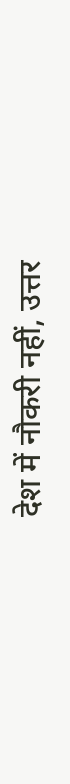देश में नौकरी नहीं, उत्तर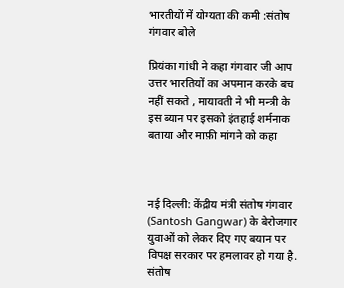भारतीयों में योग्यता की कमी :संतोष गंगवार बोले

प्रियंका गांधी ने कहा गंगवार जी आप उत्तर भारतियों का अपमान करके बच नहीं सकते , मायावती ने भी मन्त्री के इस ब्यान पर इसको इंतहाई शर्मनाक बताया और माफ़ी मांगने को कहा



नई दिल्ली: केंद्रीय मंत्री संतोष गंगवार (Santosh Gangwar) के बेरोजगार युवाओं को लेकर दिए गए बयान पर विपक्ष सरकार पर हमलावर हो गया है. संतोष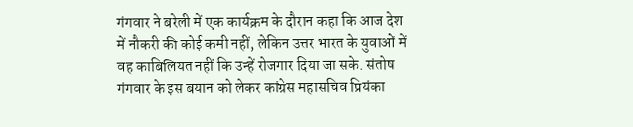गंगवार ने बरेली में एक कार्यक्रम के दौरान कहा कि आज देश में नौकरी की कोई कमी नहीं, लेकिन उत्तर भारत के युवाओं में वह काबिलियत नहीं कि उन्हें रोजगार दिया जा सके. संतोष गंगवार के इस बयान को लेकर कांग्रेस महासचिव प्रियंका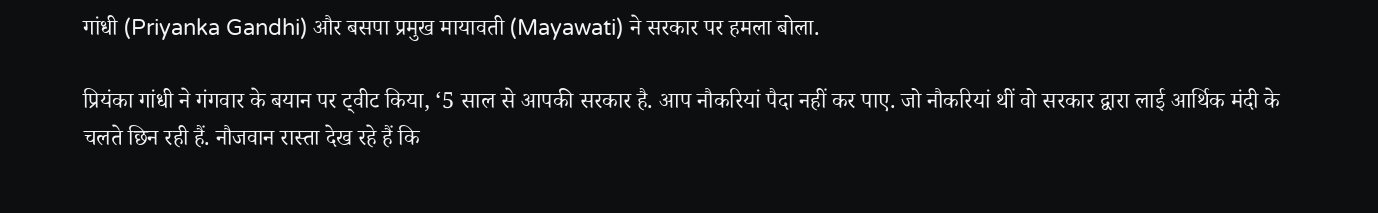गांधी (Priyanka Gandhi) और बसपा प्रमुख मायावती (Mayawati) ने सरकार पर हमला बोला.

प्रियंका गांधी ने गंगवार के बयान पर ट्वीट किया, ‘5 साल से आपकी सरकार है. आप नौकरियां पैदा नहीं कर पाए. जो नौकरियां थीं वो सरकार द्वारा लाई आर्थिक मंदी के चलते छिन रही हैं. नौजवान रास्ता देख रहे हैं कि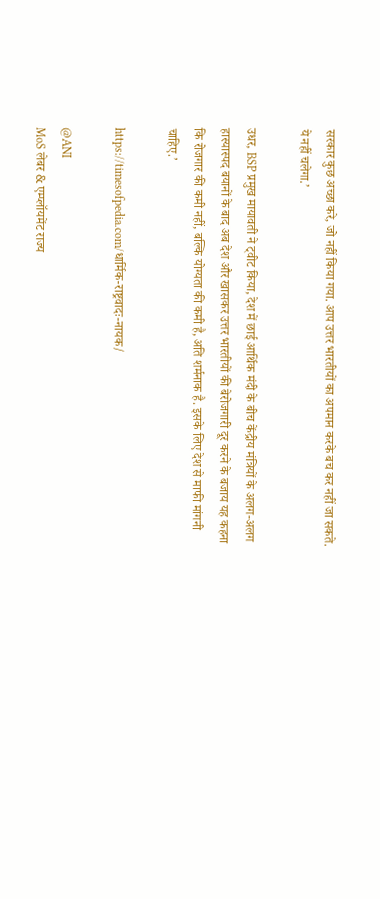सरकार कुछ अच्छा करे, जो नहीं किया गया. आप उत्तर भारतीयों का अपमान करके बच कर नहीं जा सकते. ये नहीं चलेगा.’

उधर, BSP प्रमुख मायावती ने ट्वीट किया, देश में छाई आर्थिक मंदी के बीच केंद्रीय मंत्रियों के अलग-अलग हास्यास्पद बयानों के बाद अब देश और खासकर उत्तर भारतीयों की बेरोजगारी दूर करने के बजाय यह कहना कि रोजगार की कमी नहीं, बल्कि योग्यता की कमी है, अति शर्मनाक है. इसके लिए देश से माफी मांगनी चाहिए.’

https://timesofpedia.com/धार्मिक-राष्ट्रवादः-नायक/

@ANI
MoS लेबर & एम्प्लॉयमेंट राज्य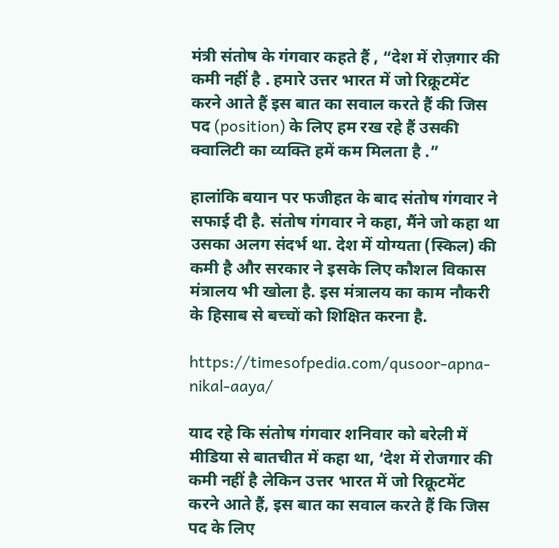मंत्री संतोष के गंगवार कहते हैं , “देश में रोज़गार की कमी नहीं है . हमारे उत्तर भारत में जो रिक्रूटमेंट करने आते हैं इस बात का सवाल करते हैं की जिस पद (position) के लिए हम रख रहे हैं उसकी क्वालिटी का व्यक्ति हमें कम मिलता है .”

हालांकि बयान पर फजीहत के बाद संतोष गंगवार ने सफाई दी है. संतोष गंगवार ने कहा, मैंने जो कहा था उसका अलग संदर्भ था. देश में योग्यता (स्किल) की कमी है और सरकार ने इसके लिए कौशल विकास मंत्रालय भी खोला है. इस मंत्रालय का काम नौकरी के हिसाब से बच्चों को शिक्षित करना है.

https://timesofpedia.com/qusoor-apna-nikal-aaya/

याद रहे कि संतोष गंगवार शनिवार को बरेली में मीडिया से बातचीत में कहा था, ‘देश में रोजगार की कमी नहीं है लेकिन उत्तर भारत में जो रिक्रूटमेंट करने आते हैं, इस बात का सवाल करते हैं कि जिस पद के लिए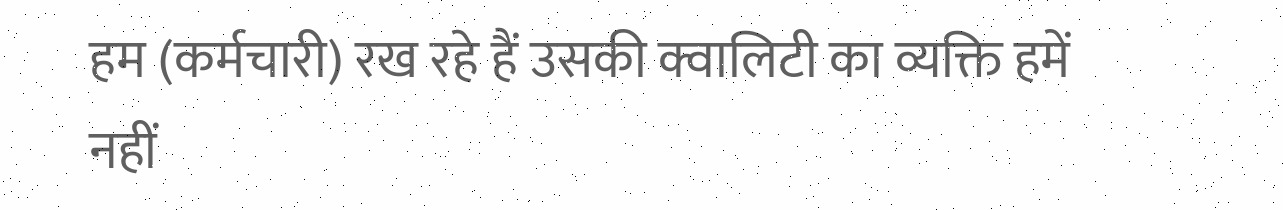हम (कर्मचारी) रख रहे हैं उसकी क्वालिटी का व्यक्ति हमें नहीं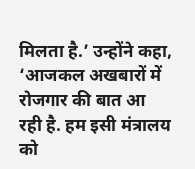मिलता है.’ उन्होंने कहा, ‘आजकल अखबारों में रोजगार की बात आ रही है. हम इसी मंत्रालय को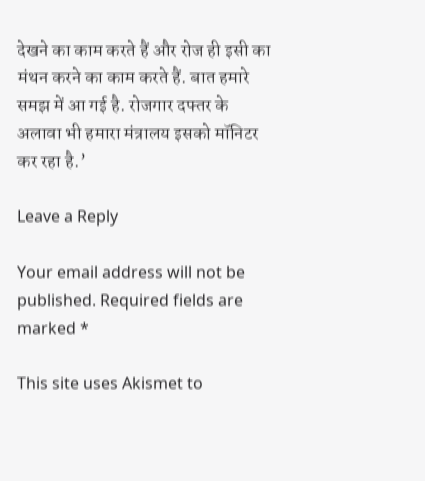देखने का काम करते हैं और रोज ही इसी का मंथन करने का काम करते हैं. बात हमारे समझ में आ गई है. रोजगार दफ्तर के अलावा भी हमारा मंत्रालय इसको मॉनिटर कर रहा है.’

Leave a Reply

Your email address will not be published. Required fields are marked *

This site uses Akismet to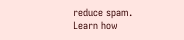reduce spam. Learn how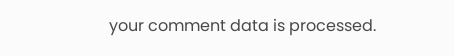your comment data is processed.